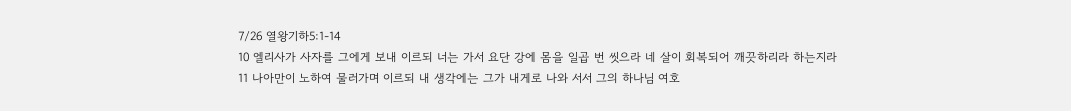7/26 열왕기하5:1-14
10 엘리사가 사자를 그에게 보내 이르되 너는 가서 요단 강에 몸을 일곱 번 씻으라 네 살이 회복되어 깨끗하리라 하는지라
11 나아만이 노하여 물러가며 이르되 내 생각에는 그가 내게로 나와 서서 그의 하나님 여호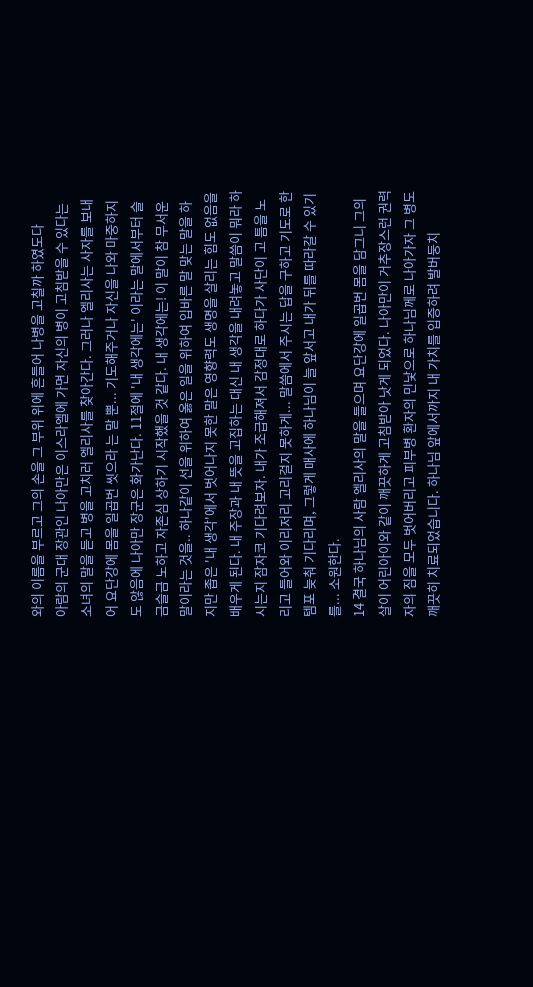와의 이름을 부르고 그의 손을 그 부위 위에 흔들어 나병을 고칠까 하였도다
아람의 군대 장관인 나아만은 이스라엘에 가면 자신의 병이 고침받을 수 있다는 소녀의 말을 듣고 병을 고치러 엘리사를 찾아간다. 그러나 엘리사는 사자를 보내어 요단강에 몸을 일곱번 씻으라 는 말 뿐... 기도해주거나 자신을 나와 마중하지도 않음에 나아만 장군은 화가난다. 11절에 '내 생각에는' 이라는 말에서부터 슬금슬금 노하고 자존심 상하기 시작했을 것 같다. 내 생각에는! 이 말이 참 무서운 말이라는 것을.. 하나같이 선을 위하여 옳은 일을 위하여 입바른 말 맞는 말을 하지만 좁은 '내 생각'에서 벗어나지 못한 말은 영향력도 생명을 살리는 힘도 없음을 배우게 된다. 내 주장과 내 뜻을 고집하는 대신 내 생각을 내려놓고 말씀이 뭐라 하시는지 잠자코 기다려보자. 내가 조급해져서 감정대로 하다가 사단이 고 틈을 노리고 들어와 이리저리 고리걸지 못하게... 말씀에서 주시는 답을 구하고 기도로 한템포 늦춰 기다리며, 그렇게 매사에 하나님이 늘 앞서고 내가 뒤를 따라갈 수 있기를... 소원한다.
14 결국 하나님의 사람 엘리사의 말을 들으며 요단강에 일곱번 몸을 담그니 그의 살이 어린아이와 같이 깨끗하게 고침받아 낫게 되었다. 나아만이 거추장스런 권력자의 짐을 모두 벗어버리고 피부병 환자의 민낯으로 하나님께로 나아가자 그 병도 깨끗히 치료되었습니다. 하나님 앞에서까지 내 가치를 입증하려 발버둥치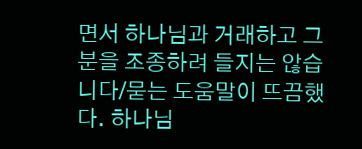면서 하나님과 거래하고 그분을 조종하려 들지는 않습니다/묻는 도움말이 뜨끔했다. 하나님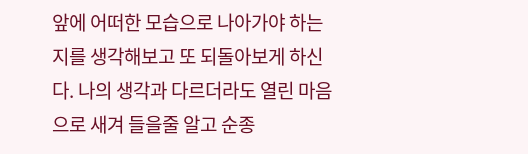앞에 어떠한 모습으로 나아가야 하는지를 생각해보고 또 되돌아보게 하신다. 나의 생각과 다르더라도 열린 마음으로 새겨 들을줄 알고 순종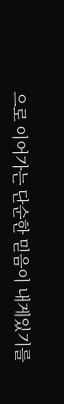으로 이어가는 단순한 믿음이 내게있기를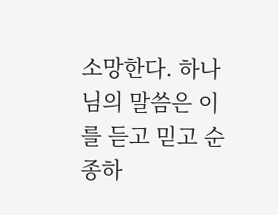소망한다. 하나님의 말씀은 이를 듣고 믿고 순종하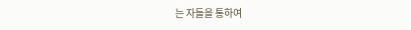는 자들을 통하여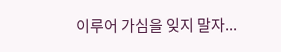이루어 가심을 잊지 말자...